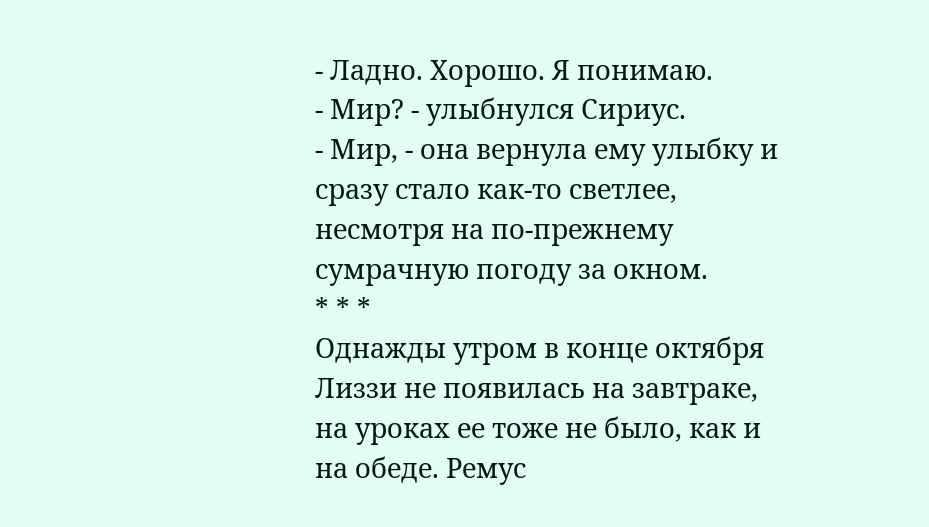- Ладно. Хорошо. Я понимаю.
- Мир? - улыбнулся Сириус.
- Мир, - она вернула ему улыбку и сразу стало как-то светлее, несмотря на по-прежнему сумрачную погоду за окном.
* * *
Однажды утром в конце октября Лиззи не появилась на завтраке, на уроках ее тоже не было, как и на обеде. Ремус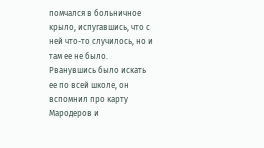помчался в больничное крыло, испугавшись, что с ней что-то случилось, но и там ее не было. Рванувшись было искать ее по всей школе, он вспомнил про карту Мародеров и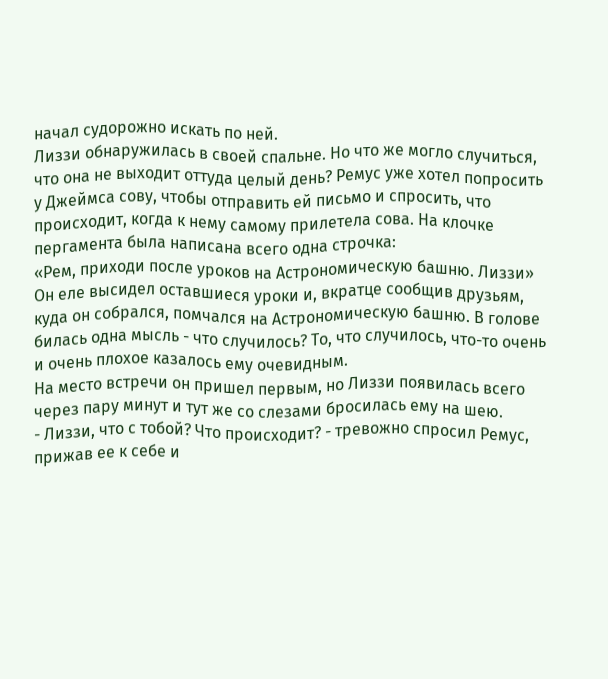начал судорожно искать по ней.
Лиззи обнаружилась в своей спальне. Но что же могло случиться, что она не выходит оттуда целый день? Ремус уже хотел попросить у Джеймса сову, чтобы отправить ей письмо и спросить, что происходит, когда к нему самому прилетела сова. На клочке пергамента была написана всего одна строчка:
«Рем, приходи после уроков на Астрономическую башню. Лиззи»
Он еле высидел оставшиеся уроки и, вкратце сообщив друзьям, куда он собрался, помчался на Астрономическую башню. В голове билась одна мысль - что случилось? То, что случилось, что-то очень и очень плохое казалось ему очевидным.
На место встречи он пришел первым, но Лиззи появилась всего через пару минут и тут же со слезами бросилась ему на шею.
- Лиззи, что с тобой? Что происходит? - тревожно спросил Ремус, прижав ее к себе и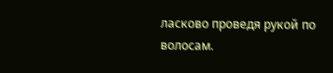ласково проведя рукой по волосам.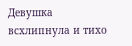Девушка всхлипнула и тихо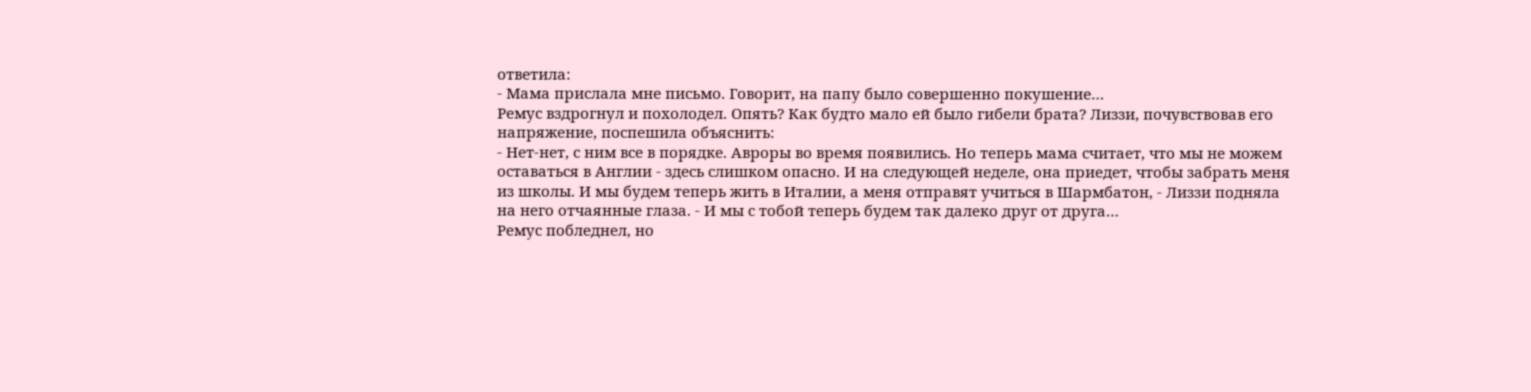ответила:
- Мама прислала мне письмо. Говорит, на папу было совершенно покушение…
Ремус вздрогнул и похолодел. Опять? Как будто мало ей было гибели брата? Лиззи, почувствовав его напряжение, поспешила объяснить:
- Нет-нет, с ним все в порядке. Авроры во время появились. Но теперь мама считает, что мы не можем оставаться в Англии - здесь слишком опасно. И на следующей неделе, она приедет, чтобы забрать меня из школы. И мы будем теперь жить в Италии, а меня отправят учиться в Шармбатон, - Лиззи подняла на него отчаянные глаза. - И мы с тобой теперь будем так далеко друг от друга…
Ремус побледнел, но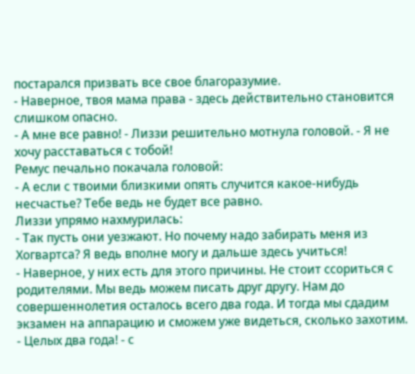постарался призвать все свое благоразумие.
- Наверное, твоя мама права - здесь действительно становится слишком опасно.
- А мне все равно! - Лиззи решительно мотнула головой. - Я не хочу расставаться с тобой!
Ремус печально покачала головой:
- А если с твоими близкими опять случится какое-нибудь несчастье? Тебе ведь не будет все равно.
Лиззи упрямо нахмурилась:
- Так пусть они уезжают. Но почему надо забирать меня из Хогвартса? Я ведь вполне могу и дальше здесь учиться!
- Наверное, у них есть для этого причины. Не стоит ссориться с родителями. Мы ведь можем писать друг другу. Нам до совершеннолетия осталось всего два года. И тогда мы сдадим экзамен на аппарацию и сможем уже видеться, сколько захотим.
- Целых два года! - с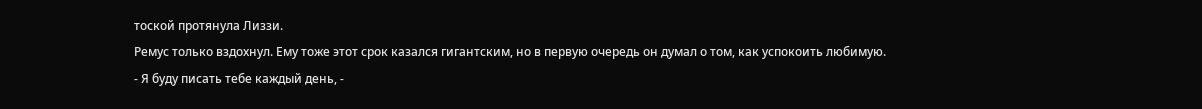тоской протянула Лиззи.
Ремус только вздохнул. Ему тоже этот срок казался гигантским, но в первую очередь он думал о том, как успокоить любимую.
- Я буду писать тебе каждый день, -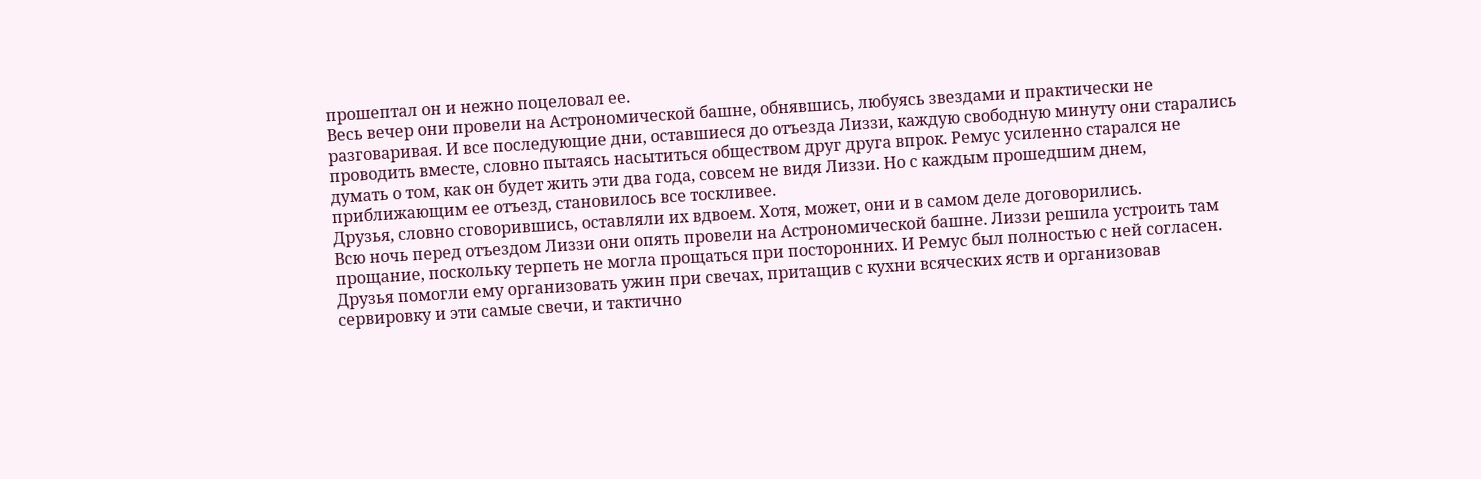прошептал он и нежно поцеловал ее.
Весь вечер они провели на Астрономической башне, обнявшись, любуясь звездами и практически не разговаривая. И все последующие дни, оставшиеся до отъезда Лиззи, каждую свободную минуту они старались проводить вместе, словно пытаясь насытиться обществом друг друга впрок. Ремус усиленно старался не думать о том, как он будет жить эти два года, совсем не видя Лиззи. Но с каждым прошедшим днем, приближающим ее отъезд, становилось все тоскливее.
Друзья, словно сговорившись, оставляли их вдвоем. Хотя, может, они и в самом деле договорились.
Всю ночь перед отъездом Лиззи они опять провели на Астрономической башне. Лиззи решила устроить там прощание, поскольку терпеть не могла прощаться при посторонних. И Ремус был полностью с ней согласен. Друзья помогли ему организовать ужин при свечах, притащив с кухни всяческих яств и организовав сервировку и эти самые свечи, и тактично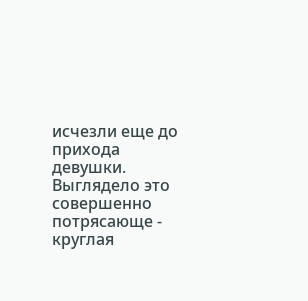исчезли еще до прихода девушки.
Выглядело это совершенно потрясающе - круглая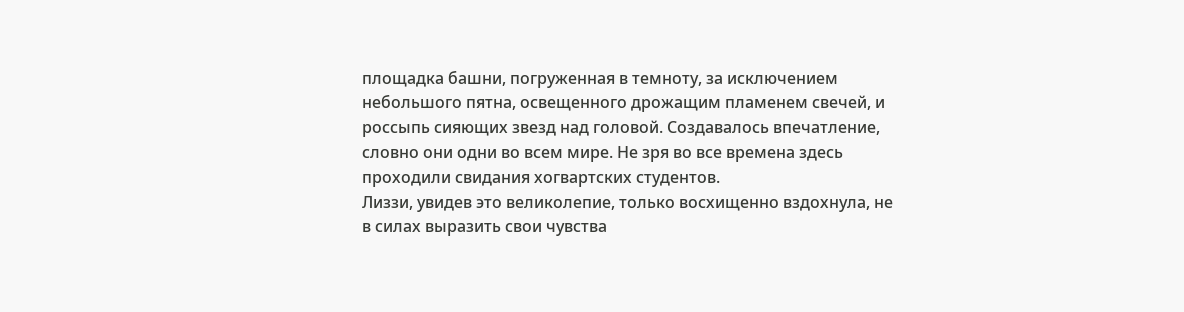площадка башни, погруженная в темноту, за исключением небольшого пятна, освещенного дрожащим пламенем свечей, и россыпь сияющих звезд над головой. Создавалось впечатление, словно они одни во всем мире. Не зря во все времена здесь проходили свидания хогвартских студентов.
Лиззи, увидев это великолепие, только восхищенно вздохнула, не в силах выразить свои чувства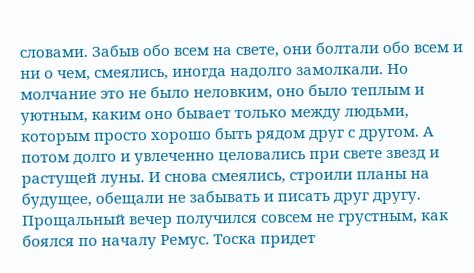словами. Забыв обо всем на свете, они болтали обо всем и ни о чем, смеялись, иногда надолго замолкали. Но молчание это не было неловким, оно было теплым и уютным, каким оно бывает только между людьми, которым просто хорошо быть рядом друг с другом. А потом долго и увлеченно целовались при свете звезд и растущей луны. И снова смеялись, строили планы на будущее, обещали не забывать и писать друг другу. Прощальный вечер получился совсем не грустным, как боялся по началу Ремус. Тоска придет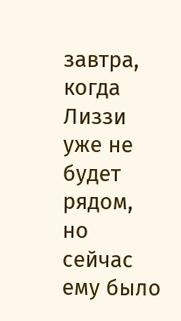завтра, когда Лиззи уже не будет рядом, но сейчас ему было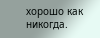хорошо как никогда.